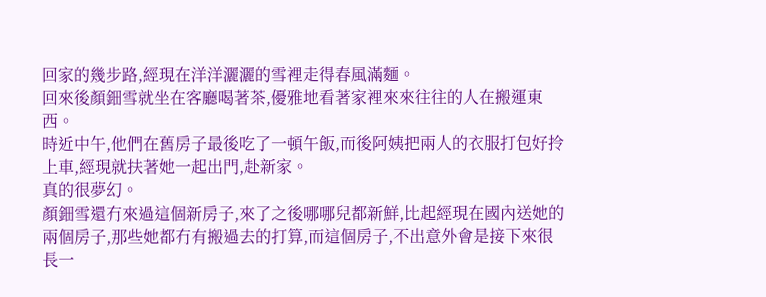回家的幾步路,經現在洋洋灑灑的雪裡走得春風滿麵。
回來後顏鈿雪就坐在客廳喝著茶,優雅地看著家裡來來往往的人在搬運東西。
時近中午,他們在舊房子最後吃了一頓午飯,而後阿姨把兩人的衣服打包好拎上車,經現就扶著她一起出門,赴新家。
真的很夢幻。
顏鈿雪還冇來過這個新房子,來了之後哪哪兒都新鮮,比起經現在國內送她的兩個房子,那些她都冇有搬過去的打算,而這個房子,不出意外會是接下來很長一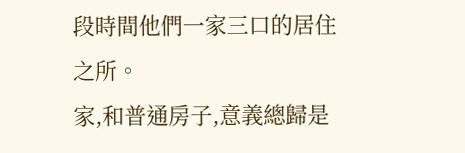段時間他們一家三口的居住之所。
家,和普通房子,意義總歸是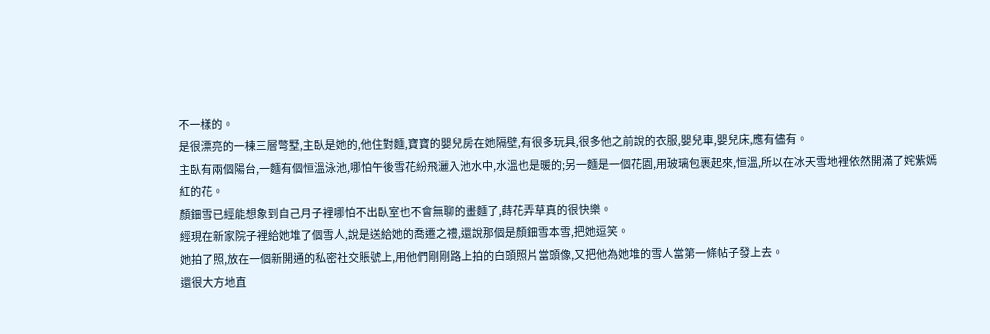不一樣的。
是很漂亮的一棟三層彆墅,主臥是她的,他住對麵,寶寶的嬰兒房在她隔壁,有很多玩具,很多他之前說的衣服,嬰兒車,嬰兒床,應有儘有。
主臥有兩個陽台,一麵有個恒溫泳池,哪怕午後雪花紛飛灑入池水中,水溫也是暖的;另一麵是一個花園,用玻璃包裹起來,恒溫,所以在冰天雪地裡依然開滿了姹紫嫣紅的花。
顏鈿雪已經能想象到自己月子裡哪怕不出臥室也不會無聊的畫麵了,蒔花弄草真的很快樂。
經現在新家院子裡給她堆了個雪人,說是送給她的喬遷之禮,還說那個是顏鈿雪本雪,把她逗笑。
她拍了照,放在一個新開通的私密社交賬號上,用他們剛剛路上拍的白頭照片當頭像,又把他為她堆的雪人當第一條帖子發上去。
還很大方地直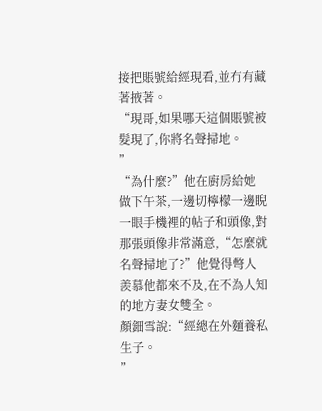接把賬號給經現看,並冇有藏著掖著。
“現哥,如果哪天這個賬號被髮現了,你將名聲掃地。
”
“為什麼?”他在廚房給她做下午茶,一邊切檸檬一邊睨一眼手機裡的帖子和頭像,對那張頭像非常滿意,“怎麼就名聲掃地了?”他覺得彆人羨慕他都來不及,在不為人知的地方妻女雙全。
顏鈿雪說:“經總在外麵養私生子。
”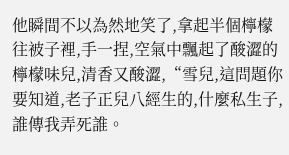他瞬間不以為然地笑了,拿起半個檸檬往被子裡,手一捏,空氣中飄起了酸澀的檸檬味兒,清香又酸澀,“雪兒,這問題你要知道,老子正兒八經生的,什麼私生子,誰傳我弄死誰。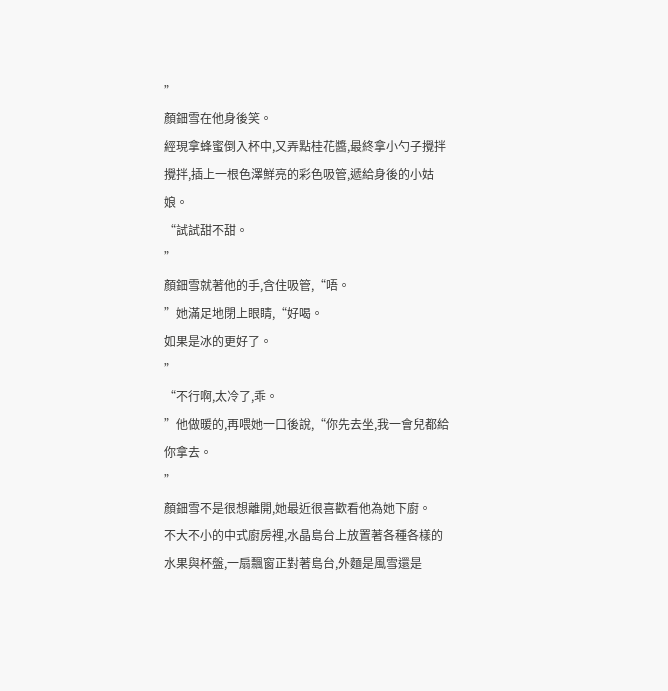”
顏鈿雪在他身後笑。
經現拿蜂蜜倒入杯中,又弄點桂花醬,最終拿小勺子攪拌攪拌,插上一根色澤鮮亮的彩色吸管,遞給身後的小姑娘。
“試試甜不甜。
”
顏鈿雪就著他的手,含住吸管,“唔。
”她滿足地閉上眼睛,“好喝。
如果是冰的更好了。
”
“不行啊,太冷了,乖。
”他做暖的,再喂她一口後說,“你先去坐,我一會兒都給你拿去。
”
顏鈿雪不是很想離開,她最近很喜歡看他為她下廚。
不大不小的中式廚房裡,水晶島台上放置著各種各樣的水果與杯盤,一扇飄窗正對著島台,外麵是風雪還是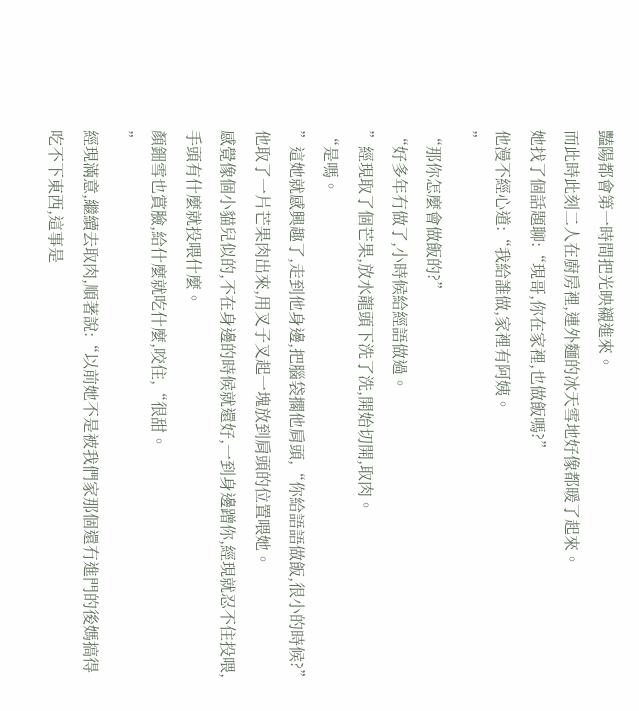豔陽都會第一時間把光映襯進來。
而此時此刻二人在廚房裡,連外麵的冰天雪地好像都暖了起來。
她找了個話題聊:“現哥,你在家裡,也做飯嗎?”
他漫不經心道:“我給誰做,家裡有阿姨。
”
“那你怎麼會做飯的?”
“好多年冇做了,小時候給經語做過。
”經現取了個芒果,放水龍頭下洗了洗,開始切開,取肉。
“是嗎。
”這她就感興趣了,走到他身邊,把腦袋擱他肩頭,“你給語語做飯,很小的時候?”
他取了一片芒果肉出來,用叉子叉起一塊放到肩頭的位置喂她。
感覺像個小貓兒似的,不在身邊的時候就還好,一到身邊蹭你,經現就忍不住投喂,手頭有什麼就投喂什麼。
顏鈿雪也賞臉,給什麼就吃什麼,咬住,“很甜。
”
經現滿意,繼續去取肉,順著說:“以前她不是被我們家那個還冇進門的後媽搞得吃不下東西,這事是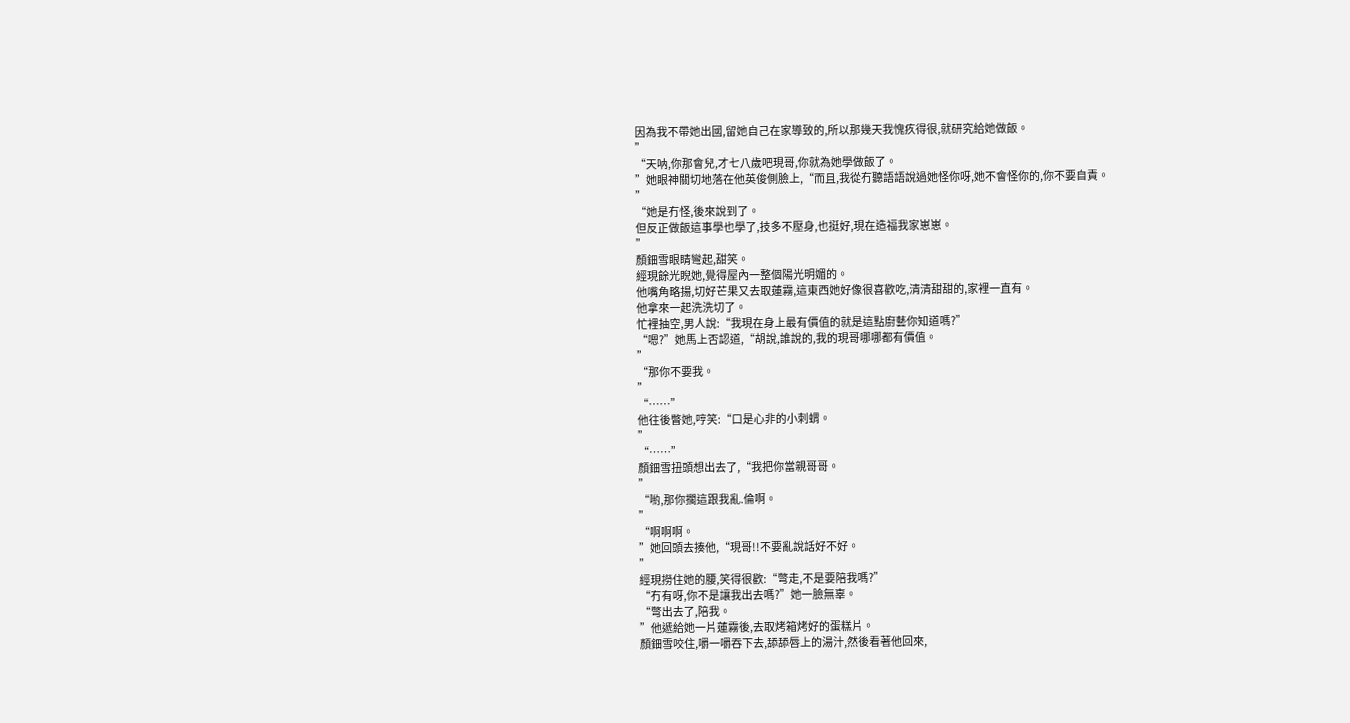因為我不帶她出國,留她自己在家導致的,所以那幾天我愧疚得很,就研究給她做飯。
”
“天呐,你那會兒,才七八歲吧現哥,你就為她學做飯了。
”她眼神關切地落在他英俊側臉上,“而且,我從冇聽語語說過她怪你呀,她不會怪你的,你不要自責。
”
“她是冇怪,後來說到了。
但反正做飯這事學也學了,技多不壓身,也挺好,現在造福我家崽崽。
”
顏鈿雪眼睛彎起,甜笑。
經現餘光睨她,覺得屋內一整個陽光明媚的。
他嘴角略揚,切好芒果又去取蓮霧,這東西她好像很喜歡吃,清清甜甜的,家裡一直有。
他拿來一起洗洗切了。
忙裡抽空,男人說:“我現在身上最有價值的就是這點廚藝你知道嗎?”
“嗯?”她馬上否認道,“胡說,誰說的,我的現哥哪哪都有價值。
”
“那你不要我。
”
“……”
他往後瞥她,哼笑:“口是心非的小刺蝟。
”
“……”
顏鈿雪扭頭想出去了,“我把你當親哥哥。
”
“喲,那你擱這跟我亂.倫啊。
”
“啊啊啊。
”她回頭去揍他,“現哥!!不要亂說話好不好。
”
經現撈住她的腰,笑得很歡:“彆走,不是要陪我嗎?”
“冇有呀,你不是讓我出去嗎?”她一臉無辜。
“彆出去了,陪我。
”他遞給她一片蓮霧後,去取烤箱烤好的蛋糕片。
顏鈿雪咬住,嚼一嚼吞下去,舔舔唇上的湯汁,然後看著他回來,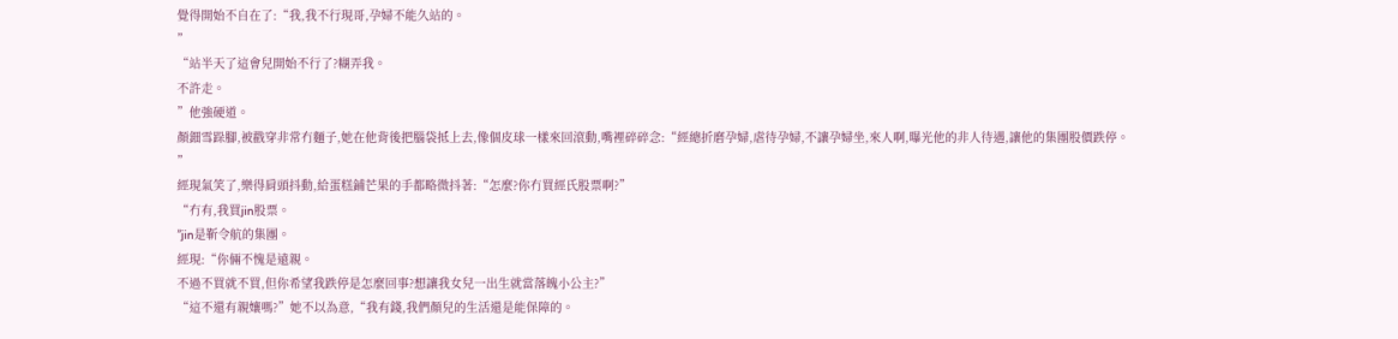覺得開始不自在了:“我,我不行現哥,孕婦不能久站的。
”
“站半天了這會兒開始不行了?糊弄我。
不許走。
”他強硬道。
顏鈿雪跺腳,被戳穿非常冇麵子,她在他背後把腦袋抵上去,像個皮球一樣來回滾動,嘴裡碎碎念:“經總折磨孕婦,虐待孕婦,不讓孕婦坐,來人啊,曝光他的非人待遇,讓他的集團股價跌停。
”
經現氣笑了,樂得肩頭抖動,給蛋糕鋪芒果的手都略微抖著:“怎麼?你冇買經氏股票啊?”
“冇有,我買jin股票。
”jin是靳令航的集團。
經現:“你倆不愧是遠親。
不過不買就不買,但你希望我跌停是怎麼回事?想讓我女兒一出生就當落魄小公主?”
“這不還有親孃嗎?”她不以為意,“我有錢,我們顏兒的生活還是能保障的。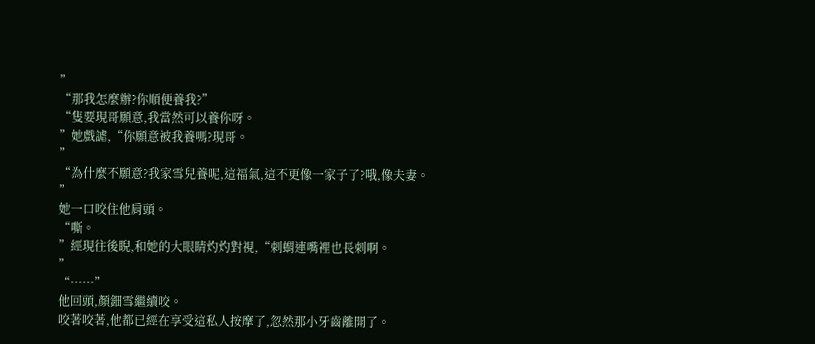”
“那我怎麼辦?你順便養我?”
“隻要現哥願意,我當然可以養你呀。
”她戲謔,“你願意被我養嗎?現哥。
”
“為什麼不願意?我家雪兒養呢,這福氣,這不更像一家子了?哦,像夫妻。
”
她一口咬住他肩頭。
“嘶。
”經現往後睨,和她的大眼睛灼灼對視,“刺蝟連嘴裡也長刺啊。
”
“……”
他回頭,顏鈿雪繼續咬。
咬著咬著,他都已經在享受這私人按摩了,忽然那小牙齒離開了。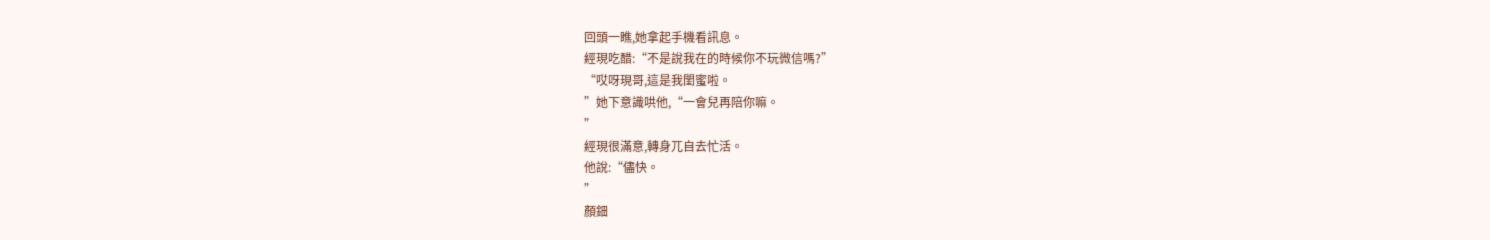回頭一瞧,她拿起手機看訊息。
經現吃醋:“不是說我在的時候你不玩微信嗎?”
“哎呀現哥,這是我閨蜜啦。
”她下意識哄他,“一會兒再陪你嘛。
”
經現很滿意,轉身兀自去忙活。
他說:“儘快。
”
顏鈿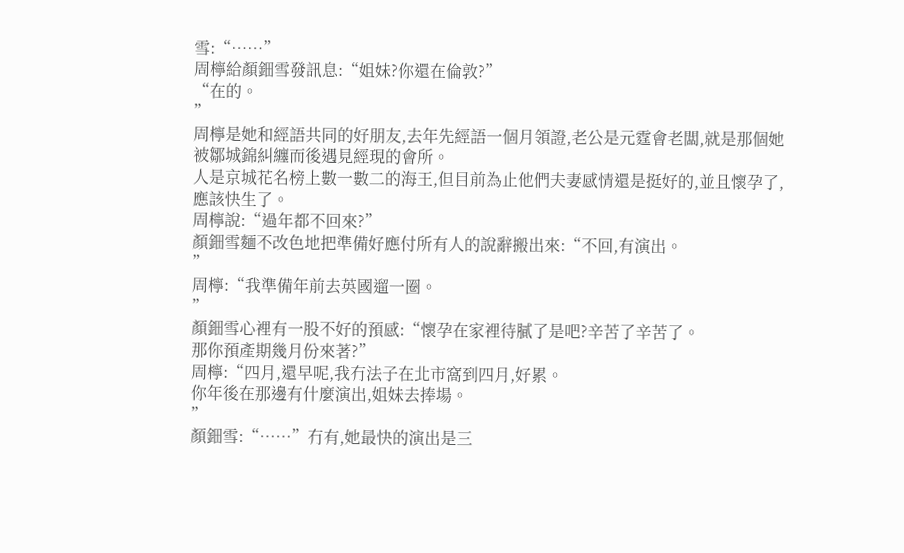雪:“……”
周檸給顏鈿雪發訊息:“姐妹?你還在倫敦?”
“在的。
”
周檸是她和經語共同的好朋友,去年先經語一個月領證,老公是元霆會老闆,就是那個她被鄒城錦糾纏而後遇見經現的會所。
人是京城花名榜上數一數二的海王,但目前為止他們夫妻感情還是挺好的,並且懷孕了,應該快生了。
周檸說:“過年都不回來?”
顏鈿雪麵不改色地把準備好應付所有人的說辭搬出來:“不回,有演出。
”
周檸:“我準備年前去英國遛一圈。
”
顏鈿雪心裡有一股不好的預感:“懷孕在家裡待膩了是吧?辛苦了辛苦了。
那你預產期幾月份來著?”
周檸:“四月,還早呢,我冇法子在北市窩到四月,好累。
你年後在那邊有什麼演出,姐妹去捧場。
”
顏鈿雪:“……”冇有,她最快的演出是三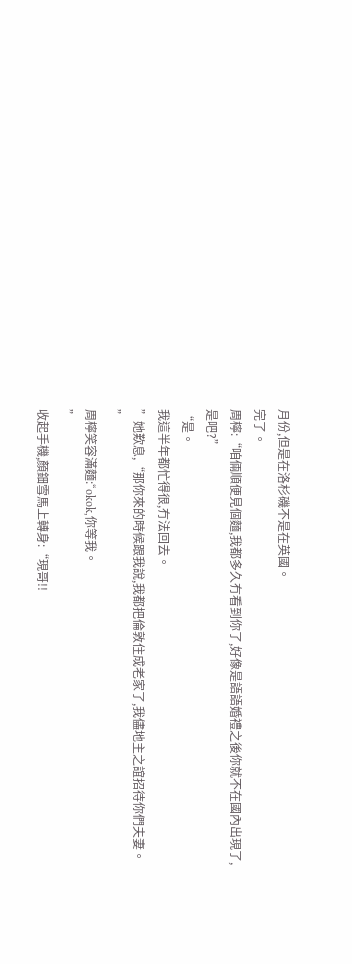月份,但是在洛杉磯不是在英國。
完了。
周檸:“咱倆順便見個麵,我都多久冇看到你了,好像是語語婚禮之後你就不在國內出現了,是吧?”
“是。
我這半年都忙得很,冇法回去。
”她歎息,“那你來的時候跟我說,我都把倫敦住成老家了,我儘地主之誼招待你們夫妻。
”
周檸笑容滿麵:“okok,你等我。
”
收起手機,顏鈿雪馬上轉身:“現哥!!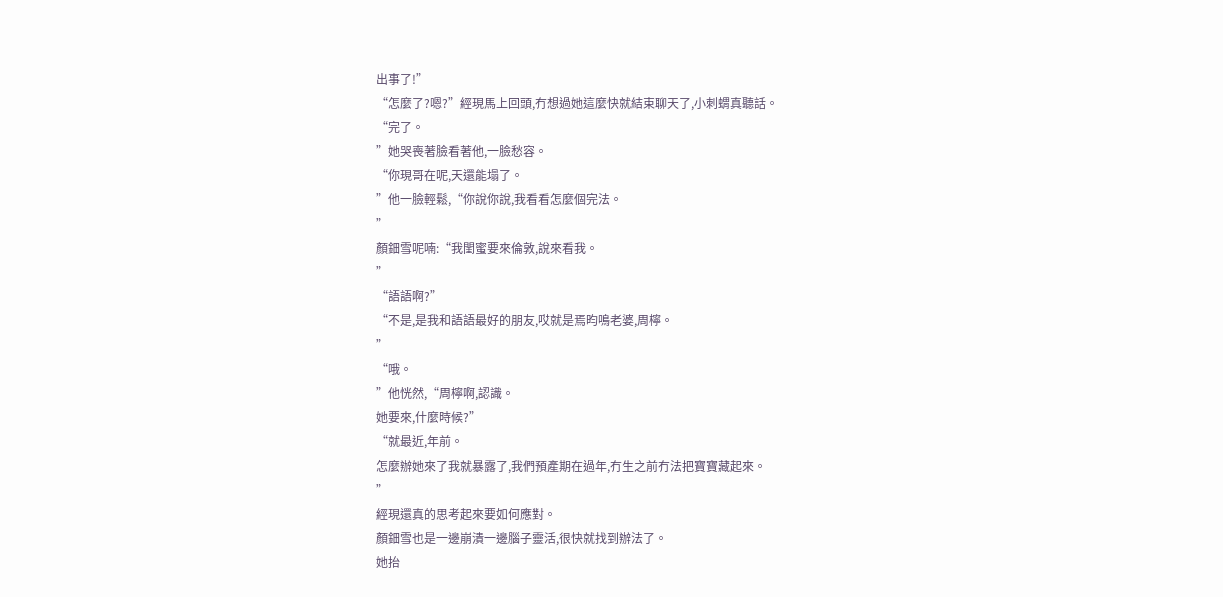出事了!”
“怎麼了?嗯?”經現馬上回頭,冇想過她這麼快就結束聊天了,小刺蝟真聽話。
“完了。
”她哭喪著臉看著他,一臉愁容。
“你現哥在呢,天還能塌了。
”他一臉輕鬆,“你說你說,我看看怎麼個完法。
”
顏鈿雪呢喃:“我閨蜜要來倫敦,說來看我。
”
“語語啊?”
“不是,是我和語語最好的朋友,哎就是焉昀鳴老婆,周檸。
”
“哦。
”他恍然,“周檸啊,認識。
她要來,什麼時候?”
“就最近,年前。
怎麼辦她來了我就暴露了,我們預產期在過年,冇生之前冇法把寶寶藏起來。
”
經現還真的思考起來要如何應對。
顏鈿雪也是一邊崩潰一邊腦子靈活,很快就找到辦法了。
她抬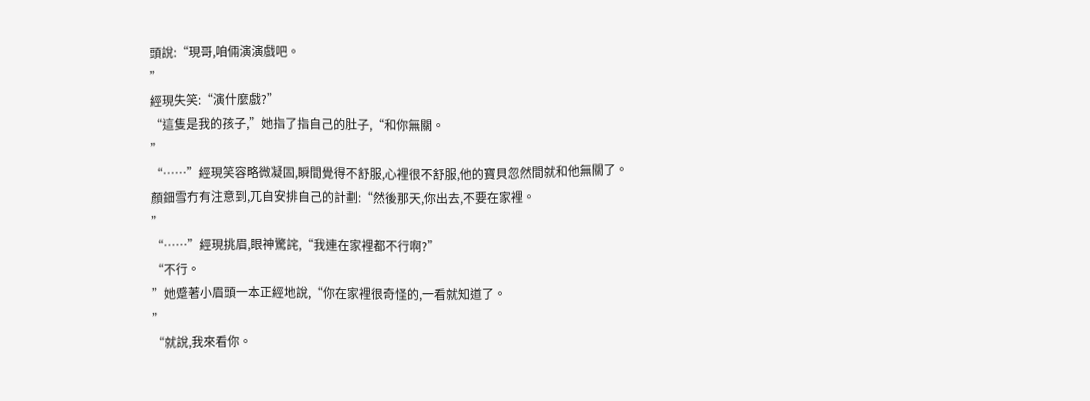頭說:“現哥,咱倆演演戲吧。
”
經現失笑:“演什麼戲?”
“這隻是我的孩子,”她指了指自己的肚子,“和你無關。
”
“……”經現笑容略微凝固,瞬間覺得不舒服,心裡很不舒服,他的寶貝忽然間就和他無關了。
顏鈿雪冇有注意到,兀自安排自己的計劃:“然後那天,你出去,不要在家裡。
”
“……”經現挑眉,眼神驚詫,“我連在家裡都不行啊?”
“不行。
”她蹙著小眉頭一本正經地說,“你在家裡很奇怪的,一看就知道了。
”
“就說,我來看你。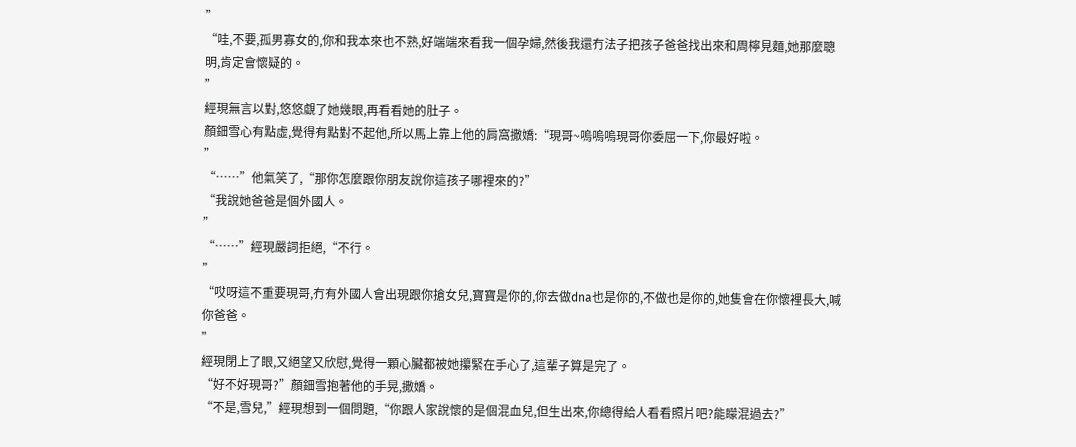”
“哇,不要,孤男寡女的,你和我本來也不熟,好端端來看我一個孕婦,然後我還冇法子把孩子爸爸找出來和周檸見麵,她那麼聰明,肯定會懷疑的。
”
經現無言以對,悠悠覷了她幾眼,再看看她的肚子。
顏鈿雪心有點虛,覺得有點對不起他,所以馬上靠上他的肩窩撒嬌:“現哥~嗚嗚嗚現哥你委屈一下,你最好啦。
”
“……”他氣笑了,“那你怎麼跟你朋友說你這孩子哪裡來的?”
“我說她爸爸是個外國人。
”
“……”經現嚴詞拒絕,“不行。
”
“哎呀這不重要現哥,冇有外國人會出現跟你搶女兒,寶寶是你的,你去做dna也是你的,不做也是你的,她隻會在你懷裡長大,喊你爸爸。
”
經現閉上了眼,又絕望又欣慰,覺得一顆心臟都被她攥緊在手心了,這輩子算是完了。
“好不好現哥?”顏鈿雪抱著他的手晃,撒嬌。
“不是,雪兒,”經現想到一個問題,“你跟人家說懷的是個混血兒,但生出來,你總得給人看看照片吧?能矇混過去?”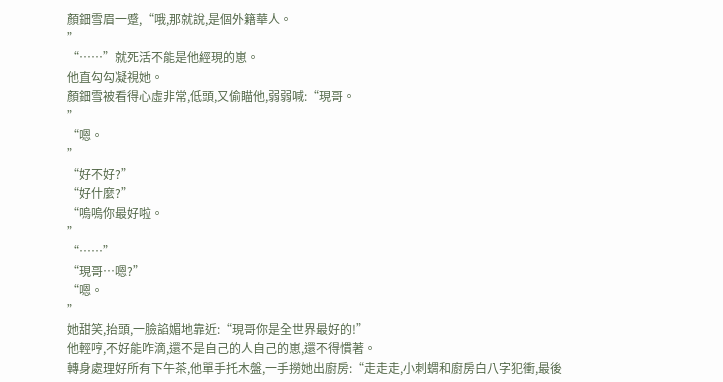顏鈿雪眉一蹙,“哦,那就說,是個外籍華人。
”
“……”就死活不能是他經現的崽。
他直勾勾凝視她。
顏鈿雪被看得心虛非常,低頭,又偷瞄他,弱弱喊:“現哥。
”
“嗯。
”
“好不好?”
“好什麼?”
“嗚嗚你最好啦。
”
“……”
“現哥…嗯?”
“嗯。
”
她甜笑,抬頭,一臉諂媚地靠近:“現哥你是全世界最好的!”
他輕哼,不好能咋滴,還不是自己的人自己的崽,還不得慣著。
轉身處理好所有下午茶,他單手托木盤,一手撈她出廚房:“走走走,小刺蝟和廚房白八字犯衝,最後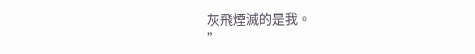灰飛煙滅的是我。
”